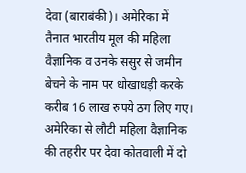देवा (बाराबंकी)। अमेरिका में तैनात भारतीय मूल की महिला वैज्ञानिक व उनके ससुर से जमीन बेचने के नाम पर धोखाधड़ी करके करीब 16 लाख रुपये ठग लिए गए। अमेरिका से लौटी महिला वैज्ञानिक की तहरीर पर देवा कोतवाली में दो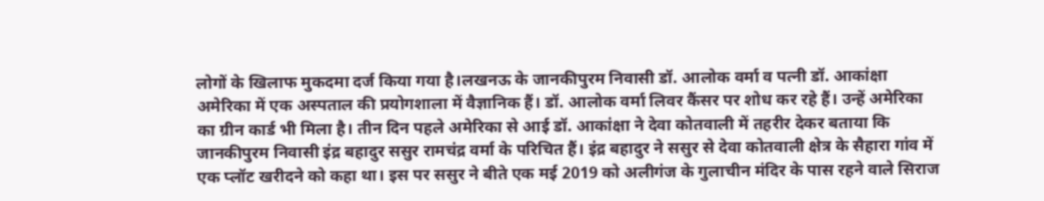लोगों के खिलाफ मुकदमा दर्ज किया गया है।लखनऊ के जानकीपुरम निवासी डॉ. आलोक वर्मा व पत्नी डॉ. आकांक्षा अमेरिका में एक अस्पताल की प्रयोगशाला में वैज्ञानिक हैं। डॉ. आलोक वर्मा लिवर कैंसर पर शोध कर रहे हैं। उन्हें अमेरिका का ग्रीन कार्ड भी मिला है। तीन दिन पहले अमेरिका से आई डॉ. आकांक्षा ने देवा कोतवाली में तहरीर देकर बताया कि जानकीपुरम निवासी इंद्र बहादुर ससुर रामचंद्र वर्मा के परिचित हैं। इंद्र बहादुर ने ससुर से देवा कोतवाली क्षेत्र के सैहारा गांव में एक प्लॉट खरीदने को कहा था। इस पर ससुर ने बीते एक मई 2019 को अलीगंज के गुलाचीन मंदिर के पास रहने वाले सिराज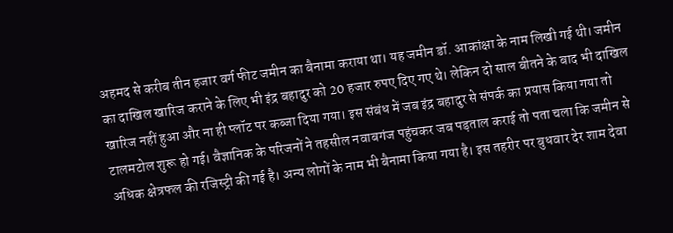अहमद से करीब तीन हजार वर्ग फीट जमीन का बैनामा कराया था। यह जमीन डॉ. आकांक्षा के नाम लिखी गई थी। जमीन का दाखिल खारिज कराने के लिए भी इंद्र बहादुर को 20 हजार रुपए दिए गए थे। लेकिन दो साल बीतने के बाद भी दाखिल खारिज नहीं हुआ और ना ही प्लॉट पर कब्जा दिया गया। इस संबंध में जब इंद्र बहादुर से संपर्क का प्रयास किया गया तो टालमटोल शुरू हो गई। वैज्ञानिक के परिजनों ने तहसील नवाबगंज पहुंचकर जब पड़ताल कराई तो पता चला कि जमीन से अधिक क्षेत्रफल की रजिस्ट्री की गई है। अन्य लोगों के नाम भी बैनामा किया गया है। इस तहरीर पर बुधवार देर शाम देवा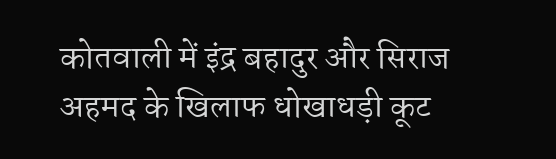कोतवाली में इंद्र बहादुर और सिराज अहमद के खिलाफ धोखाधड़ी कूट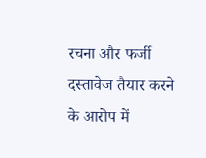रचना और फर्जी दस्तावेज तैयार करने के आरोप में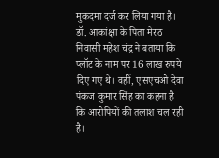मुकदमा दर्ज कर लिया गया है। डॉ. आकांक्षा के पिता मेरठ निवासी महेश चंद्र ने बताया कि प्लॉट के नाम पर 16 लाख रुपये दिए गए थे। वहीं, एसएचओ देवा पंकज कुमार सिंह का कहना है कि आरोपियों की तलाश चल रही है।